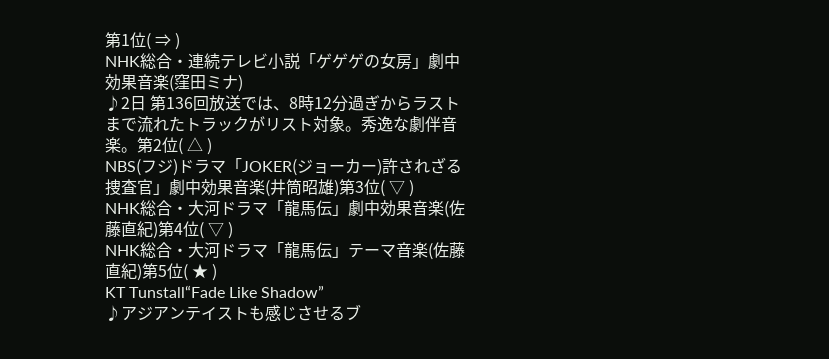第1位( ⇒ )
NHK総合・連続テレビ小説「ゲゲゲの女房」劇中効果音楽(窪田ミナ)
♪2日 第136回放送では、8時12分過ぎからラストまで流れたトラックがリスト対象。秀逸な劇伴音楽。第2位( △ )
NBS(フジ)ドラマ「JOKER(ジョーカー)許されざる捜査官」劇中効果音楽(井筒昭雄)第3位( ▽ )
NHK総合・大河ドラマ「龍馬伝」劇中効果音楽(佐藤直紀)第4位( ▽ )
NHK総合・大河ドラマ「龍馬伝」テーマ音楽(佐藤直紀)第5位( ★ )
KT Tunstall“Fade Like Shadow”
♪アジアンテイストも感じさせるブ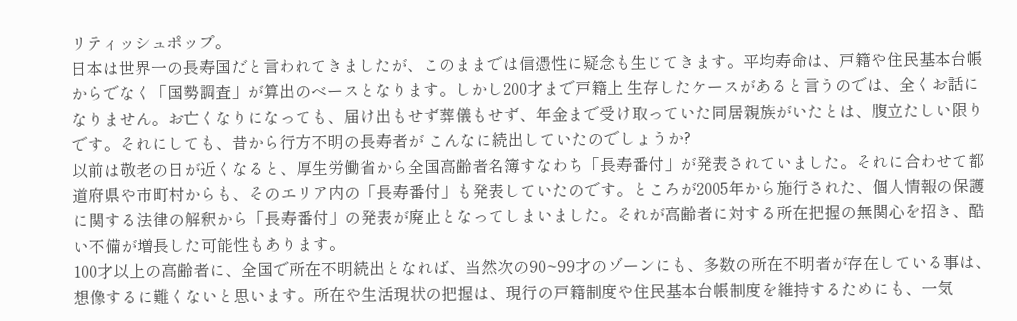リティッシュポップ。
日本は世界一の長寿国だと言われてきましたが、このままでは信憑性に疑念も生じてきます。平均寿命は、戸籍や住民基本台帳からでなく「国勢調査」が算出のベースとなります。しかし200才まで戸籍上 生存したケースがあると言うのでは、全くお話になりません。お亡くなりになっても、届け出もせず葬儀もせず、年金まで受け取っていた同居親族がいたとは、腹立たしい限りです。それにしても、昔から行方不明の長寿者が こんなに続出していたのでしょうか?
以前は敬老の日が近くなると、厚生労働省から全国高齢者名簿すなわち「長寿番付」が発表されていました。それに合わせて都道府県や市町村からも、そのエリア内の「長寿番付」も発表していたのです。ところが2005年から施行された、個人情報の保護に関する法律の解釈から「長寿番付」の発表が廃止となってしまいました。それが高齢者に対する所在把握の無関心を招き、酷い不備が増長した可能性もあります。
100才以上の高齢者に、全国で所在不明続出となれば、当然次の90~99才のゾーンにも、多数の所在不明者が存在している事は、想像するに難くないと思います。所在や生活現状の把握は、現行の戸籍制度や住民基本台帳制度を維持するためにも、一気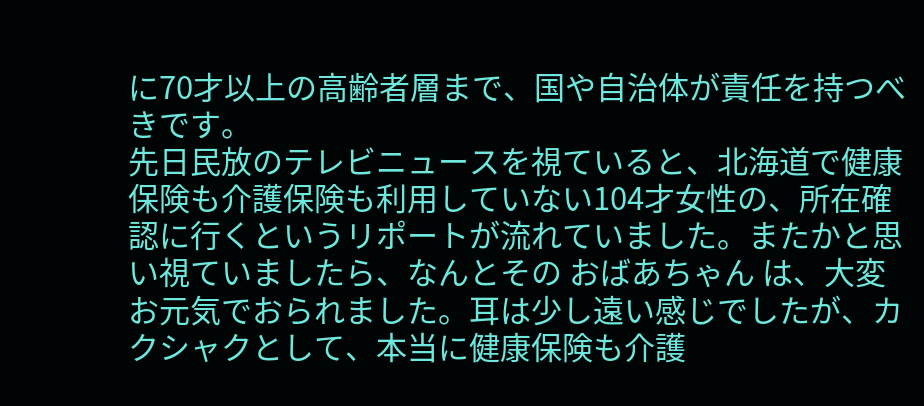に70才以上の高齢者層まで、国や自治体が責任を持つべきです。
先日民放のテレビニュースを視ていると、北海道で健康保険も介護保険も利用していない104才女性の、所在確認に行くというリポートが流れていました。またかと思い視ていましたら、なんとその おばあちゃん は、大変お元気でおられました。耳は少し遠い感じでしたが、カクシャクとして、本当に健康保険も介護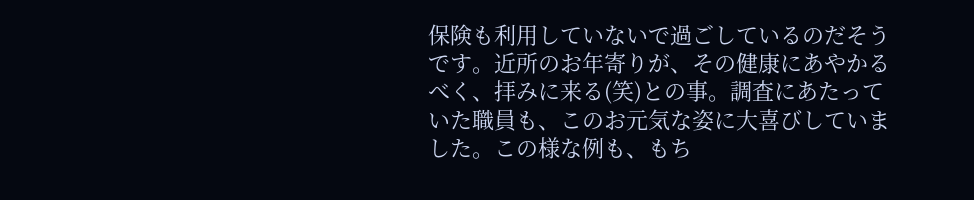保険も利用していないで過ごしているのだそうです。近所のお年寄りが、その健康にあやかるべく、拝みに来る(笑)との事。調査にあたっていた職員も、このお元気な姿に大喜びしていました。この様な例も、もち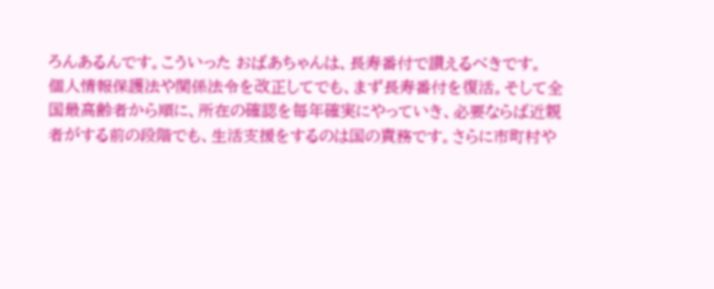ろんあるんです。こういった おばあちゃんは、長寿番付で讃えるべきです。
個人情報保護法や関係法令を改正してでも、まず長寿番付を復活。そして全国最高齢者から順に、所在の確認を毎年確実にやっていき、必要ならば近親者がする前の段階でも、生活支援をするのは国の責務です。さらに市町村や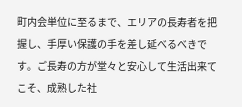町内会単位に至るまで、エリアの長寿者を把握し、手厚い保護の手を差し延べるべきです。ご長寿の方が堂々と安心して生活出来てこそ、成熟した社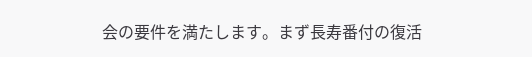会の要件を満たします。まず長寿番付の復活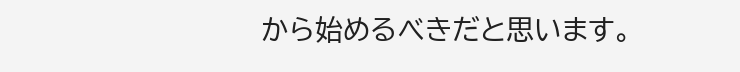から始めるべきだと思います。